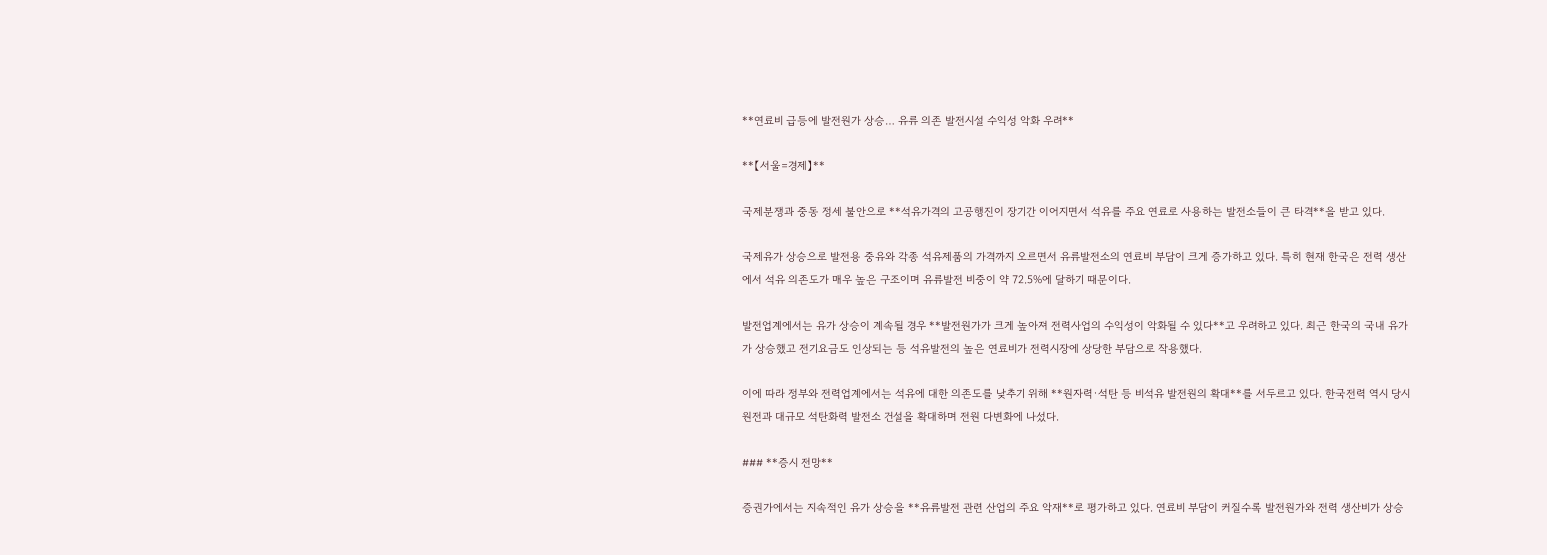**연료비 급등에 발전원가 상승… 유류 의존 발전시설 수익성 악화 우려**

**【서울=경제】**

국제분쟁과 중동 정세 불안으로 **석유가격의 고공행진이 장기간 이어지면서 석유를 주요 연료로 사용하는 발전소들이 큰 타격**을 받고 있다.

국제유가 상승으로 발전용 중유와 각종 석유제품의 가격까지 오르면서 유류발전소의 연료비 부담이 크게 증가하고 있다. 특히 현재 한국은 전력 생산에서 석유 의존도가 매우 높은 구조이며 유류발전 비중이 약 72.5%에 달하기 때문이다.

발전업계에서는 유가 상승이 계속될 경우 **발전원가가 크게 높아져 전력사업의 수익성이 악화될 수 있다**고 우려하고 있다. 최근 한국의 국내 유가가 상승했고 전기요금도 인상되는 등 석유발전의 높은 연료비가 전력시장에 상당한 부담으로 작용했다.

이에 따라 정부와 전력업계에서는 석유에 대한 의존도를 낮추기 위해 **원자력·석탄 등 비석유 발전원의 확대**를 서두르고 있다. 한국전력 역시 당시 원전과 대규모 석탄화력 발전소 건설을 확대하며 전원 다변화에 나섰다.

### **증시 전망**

증권가에서는 지속적인 유가 상승을 **유류발전 관련 산업의 주요 악재**로 평가하고 있다. 연료비 부담이 커질수록 발전원가와 전력 생산비가 상승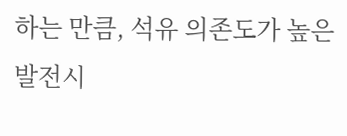하는 만큼, 석유 의존도가 높은 발전시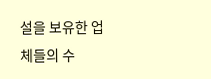설을 보유한 업체들의 수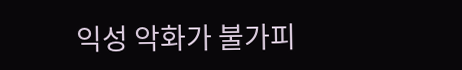익성 악화가 불가피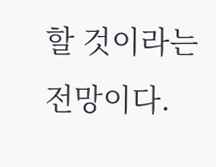할 것이라는 전망이다.